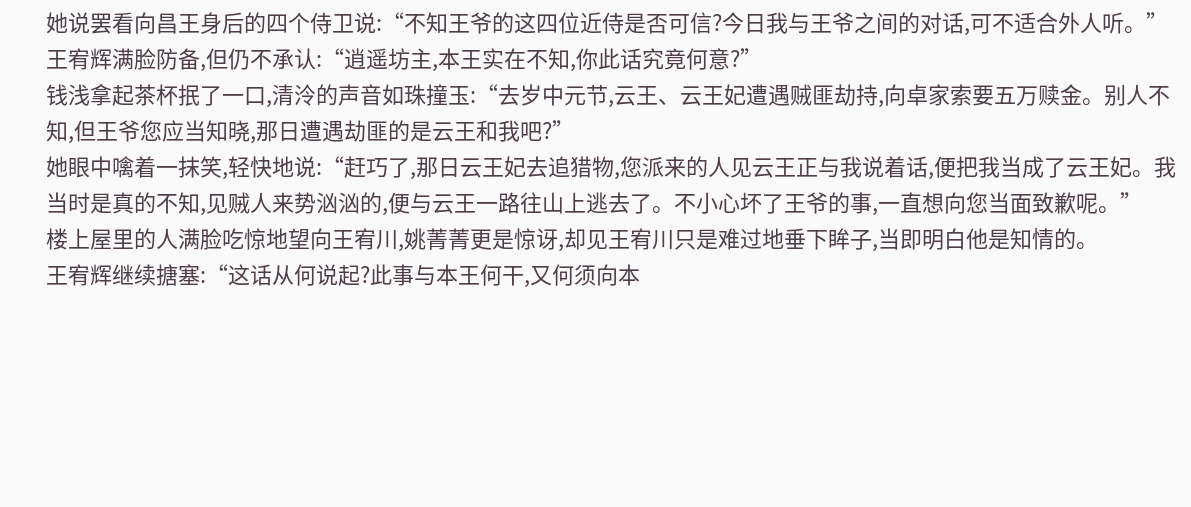她说罢看向昌王身后的四个侍卫说:“不知王爷的这四位近侍是否可信?今日我与王爷之间的对话,可不适合外人听。”
王宥辉满脸防备,但仍不承认:“逍遥坊主,本王实在不知,你此话究竟何意?”
钱浅拿起茶杯抿了一口,清泠的声音如珠撞玉:“去岁中元节,云王、云王妃遭遇贼匪劫持,向卓家索要五万赎金。别人不知,但王爷您应当知晓,那日遭遇劫匪的是云王和我吧?”
她眼中噙着一抹笑,轻快地说:“赶巧了,那日云王妃去追猎物,您派来的人见云王正与我说着话,便把我当成了云王妃。我当时是真的不知,见贼人来势汹汹的,便与云王一路往山上逃去了。不小心坏了王爷的事,一直想向您当面致歉呢。”
楼上屋里的人满脸吃惊地望向王宥川,姚菁菁更是惊讶,却见王宥川只是难过地垂下眸子,当即明白他是知情的。
王宥辉继续搪塞:“这话从何说起?此事与本王何干,又何须向本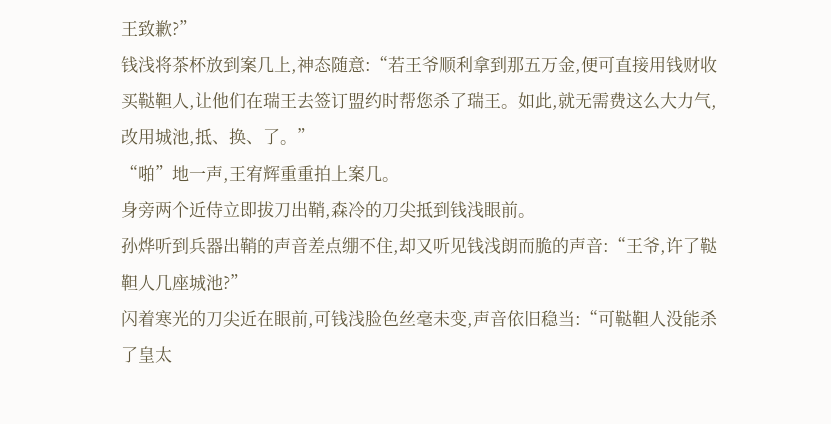王致歉?”
钱浅将茶杯放到案几上,神态随意:“若王爷顺利拿到那五万金,便可直接用钱财收买鞑靼人,让他们在瑞王去签订盟约时帮您杀了瑞王。如此,就无需费这么大力气,改用城池,抵、换、了。”
“啪”地一声,王宥辉重重拍上案几。
身旁两个近侍立即拔刀出鞘,森冷的刀尖抵到钱浅眼前。
孙烨听到兵器出鞘的声音差点绷不住,却又听见钱浅朗而脆的声音:“王爷,许了鞑靼人几座城池?”
闪着寒光的刀尖近在眼前,可钱浅脸色丝毫未变,声音依旧稳当:“可鞑靼人没能杀了皇太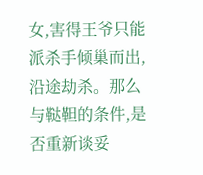女,害得王爷只能派杀手倾巢而出,沿途劫杀。那么与鞑靼的条件,是否重新谈妥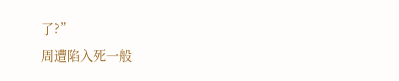了?”
周遭陷入死一般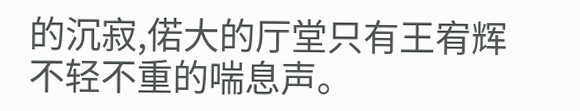的沉寂,偌大的厅堂只有王宥辉不轻不重的喘息声。